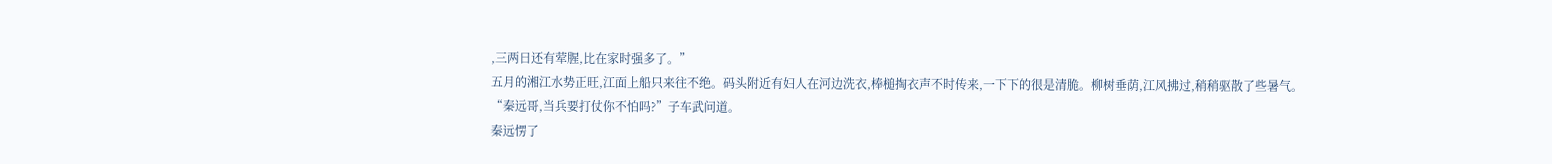,三两日还有荤腥,比在家时强多了。”
五月的湘江水势正旺,江面上船只来往不绝。码头附近有妇人在河边洗衣,棒槌掏衣声不时传来,一下下的很是清脆。柳树垂荫,江风拂过,稍稍驱散了些暑气。
“秦远哥,当兵要打仗你不怕吗?”子车武问道。
秦远愣了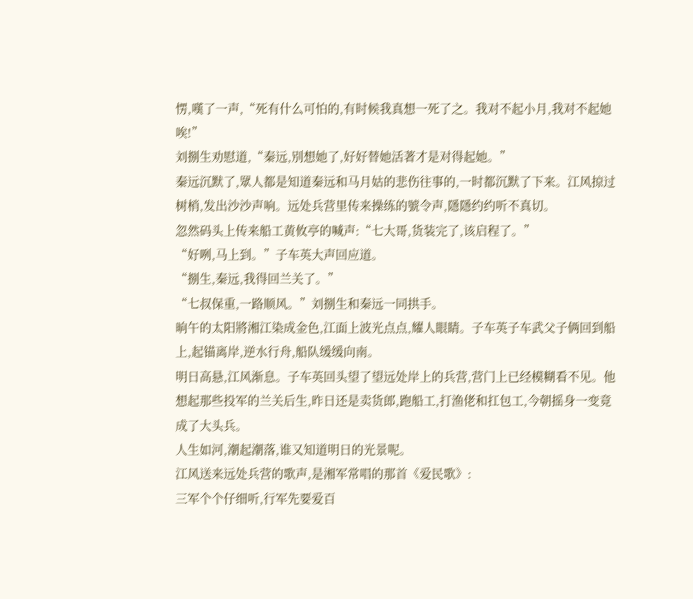愣,嘆了一声,“死有什么可怕的,有时候我真想一死了之。我对不起小月,我对不起她唉!”
刘捌生劝慰道,“秦远,別想她了,好好替她活著才是对得起她。”
秦远沉默了,眾人都是知道秦远和马月姑的悲伤往事的,一时都沉默了下来。江风掠过树梢,发出沙沙声响。远处兵营里传来操练的號令声,隱隱约约听不真切。
忽然码头上传来船工黄攸亭的喊声:“七大哥,货装完了,该启程了。”
“好咧,马上到。”子车英大声回应道。
“捌生,秦远,我得回兰关了。”
“七叔保重,一路顺风。”刘捌生和秦远一同拱手。
晌午的太阳將湘江染成金色,江面上波光点点,耀人眼睛。子车英子车武父子俩回到船上,起锚离岸,逆水行舟,船队缓缓向南。
明日高悬,江风渐息。子车英回头望了望远处岸上的兵营,营门上已经模糊看不见。他想起那些投军的兰关后生,昨日还是卖货郎,跑船工,打渔佬和扛包工,今朝摇身一变竟成了大头兵。
人生如河,潮起潮落,谁又知道明日的光景呢。
江风送来远处兵营的歌声,是湘军常唱的那首《爱民歌》:
三军个个仔细听,行军先要爱百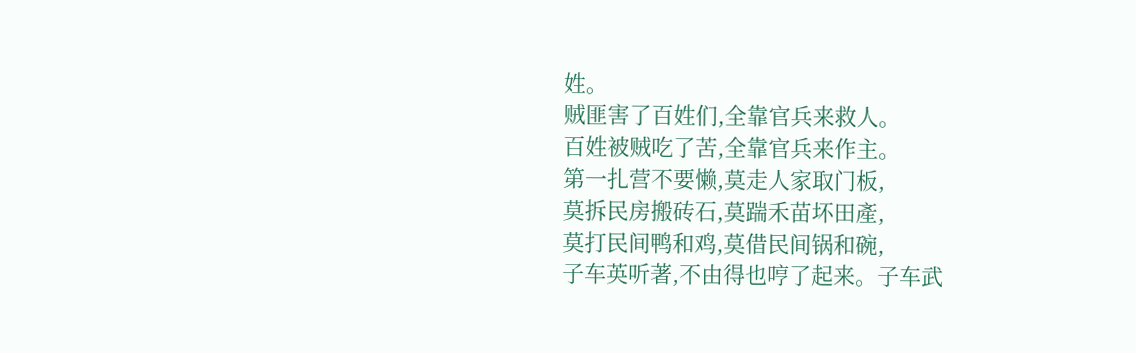姓。
贼匪害了百姓们,全靠官兵来救人。
百姓被贼吃了苦,全靠官兵来作主。
第一扎营不要懒,莫走人家取门板,
莫拆民房搬砖石,莫踹禾苗坏田產,
莫打民间鸭和鸡,莫借民间锅和碗,
子车英听著,不由得也哼了起来。子车武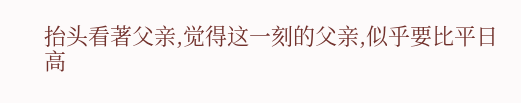抬头看著父亲,觉得这一刻的父亲,似乎要比平日高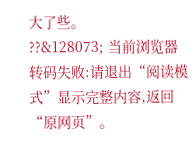大了些。
??&128073; 当前浏览器转码失败:请退出“阅读模式”显示完整内容,返回“原网页”。